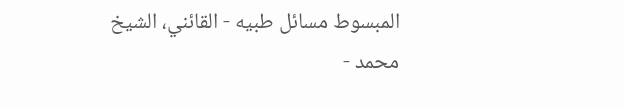المبسوط مسائل طبيه - القائني، الشيخ محمد -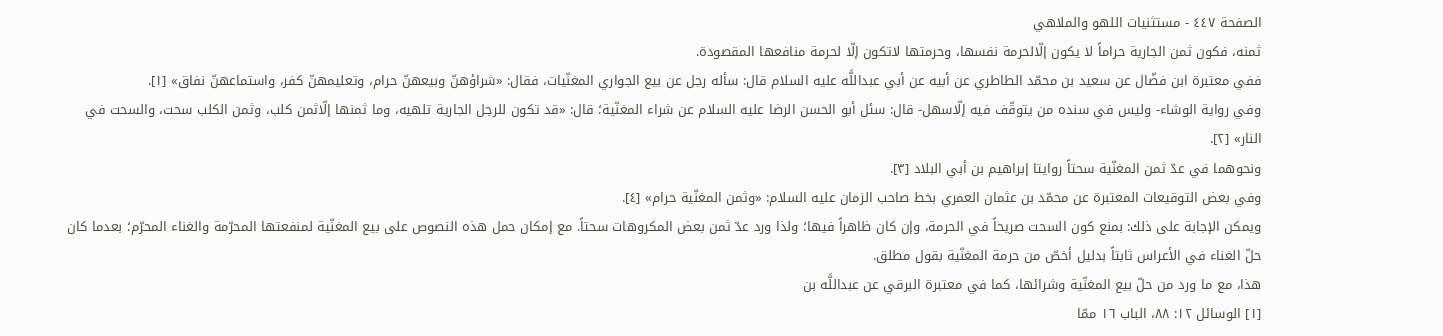الصفحة ٤٤٧ - مستثنيات اللهو والملاهي
ثمنه، فكون ثمن الجارية حراماً لا يكون إلّالحرمة نفسها، وحرمتها لاتكون إلّا لحرمة منافعها المقصودة.
ففي معتبرة ابن فضّال عن سعيد بن محمّد الطاطري عن أبيه عن أبي عبداللَّه عليه السلام قال: سأله رجل عن بيع الجواري المغنّيات، فقال: «شراؤهنّ وبيعهنّ حرام، وتعليمهنّ كفر، واستماعهنّ نفاق» [١].
وفي رواية الوشاء- وليس في سنده من يتوقّف فيه إلّاسهل- قال: سئل أبو الحسن الرضا عليه السلام عن شراء المغنّية؛ قال: «قد تكون للرجل الجارية تلهيه، وما ثمنها إلّاثمن كلب، وثمن الكلب سحت، والسحت في النار» [٢].
ونحوهما في عدّ ثمن المغنّية سحتاً روايتا إبراهيم بن أبي البلاد [٣].
وفي بعض التوقيعات المعتبرة عن محمّد بن عثمان العمري بخط صاحب الزمان عليه السلام: «وثمن المغنّية حرام» [٤].
ويمكن الإجابة على ذلك: بمنع كون السحت صريحاً في الحرمة، وإن كان ظاهراً فيها؛ ولذا ورد عدّ ثمن بعض المكروهات سحتاً. مع إمكان حمل هذه النصوص على بيع المغنّية لمنفعتها المحرّمة والغناء المحرّم؛ بعدما كان حلّ الغناء في الأعراس ثابتاً بدليل أخصّ من حرمة المغنّية بقول مطلق.
هذا، مع ما ورد من حلّ بيع المغنّية وشرائها، كما في معتبرة البرقي عن عبداللَّه بن
[١] الوسائل ١٢: ٨٨، الباب ١٦ ممّا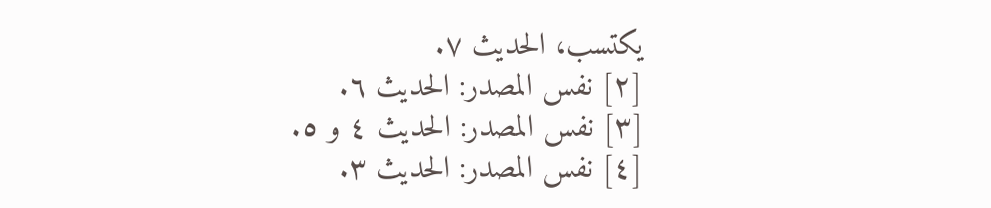يكتسب، الحديث ٧.
[٢] نفس المصدر: الحديث ٦.
[٣] نفس المصدر: الحديث ٤ و ٥.
[٤] نفس المصدر: الحديث ٣.